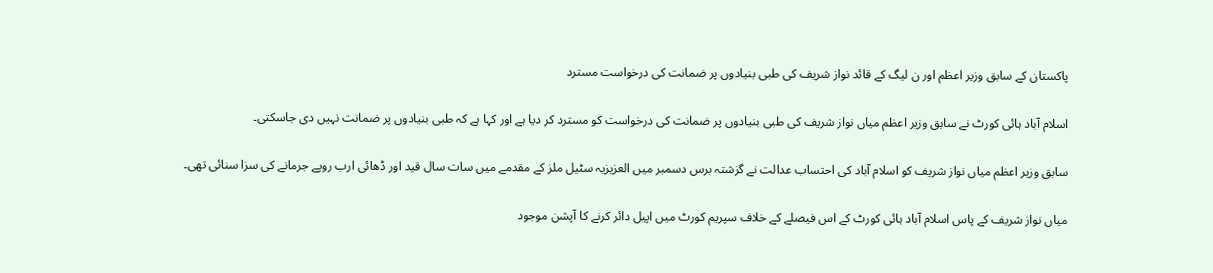پاکستان کے سابق وزیر اعظم اور ن لیگ کے قائد نواز شریف کی طبی بنیادوں پر ضمانت کی درخواست مسترد

اسلام آباد ہائی کورٹ نے سابق وزیر اعظم میاں نواز شریف کی طبی بنیادوں پر ضمانت کی درخواست کو مسترد کر دیا ہے اور کہا ہے کہ طبی بنیادوں پر ضمانت نہیں دی جاسکتی۔

سابق وزیر اعظم میاں نواز شریف کو اسلام آباد کی احتساب عدالت نے گزشتہ برس دسمبر میں العزیزیہ سٹیل ملز کے مقدمے میں سات سال قید اور ڈھائی ارب روپے جرمانے کی سزا سنائی تھی۔

میاں نواز شریف کے پاس اسلام آباد ہائی کورٹ کے اس فیصلے کے خلاف سپریم کورٹ میں اپیل دائر کرنے کا آپشن موجود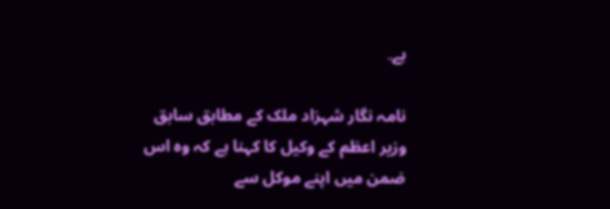ہے۔

نامہ نگار شہزاد ملک کے مطابق سابق وزیر اعظم کے وکیل کا کہنا ہے کہ وہ اس ضمن میں اپنے موکل سے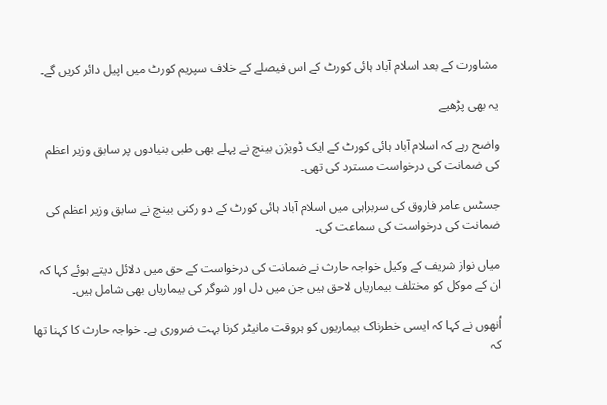مشاورت کے بعد اسلام آباد ہائی کورٹ کے اس فیصلے کے خلاف سپریم کورٹ میں اپیل دائر کریں گے۔

یہ بھی پڑھیے

واضح رہے کہ اسلام آباد ہائی کورٹ کے ایک ڈویژن بینچ نے پہلے بھی طبی بنیادوں پر سابق وزیر اعظم کی ضمانت کی درخواست مسترد کی تھی۔

جسٹس عامر فاروق کی سربراہی میں اسلام آباد ہائی کورٹ کے دو رکنی بینچ نے سابق وزیر اعظم کی ضمانت کی درخواست کی سماعت کی۔

میاں نواز شریف کے وکیل خواجہ حارث نے ضمانت کی درخواست کے حق میں دلائل دیتے ہوئے کہا کہ ان کے موکل کو مختلف بیماریاں لاحق ہیں جن میں دل اور شوگر کی بیماریاں بھی شامل ہیں۔

اُنھوں نے کہا کہ ایسی خطرناک بیماریوں کو ہروقت مانیٹر کرنا بہت ضروری ہے۔ خواجہ حارث کا کہنا تھا کہ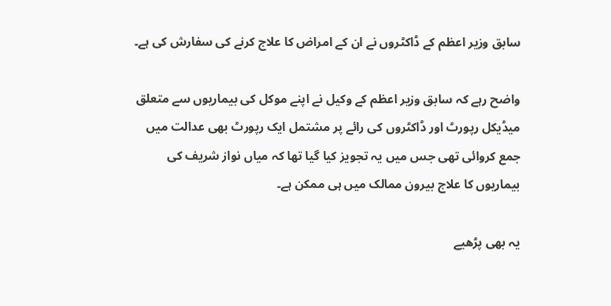سابق وزیر اعظم کے ڈاکٹروں نے ان کے امراض کا علاج کرنے کی سفارش کی ہے۔

واضح رہے کہ سابق وزیر اعظم کے وکیل نے اپنے موکل کی بیماریوں سے متعلق میڈیکل رپورٹ اور ڈاکٹروں کی رائے پر مشتمل ایک رپورٹ بھی عدالت میں جمع کروائی تھی جس میں یہ تجویز کیا گیا تھا کہ میاں نواز شریف کی بیماریوں کا علاج بیرون ممالک میں ہی ممکن ہے۔

یہ بھی پڑھیے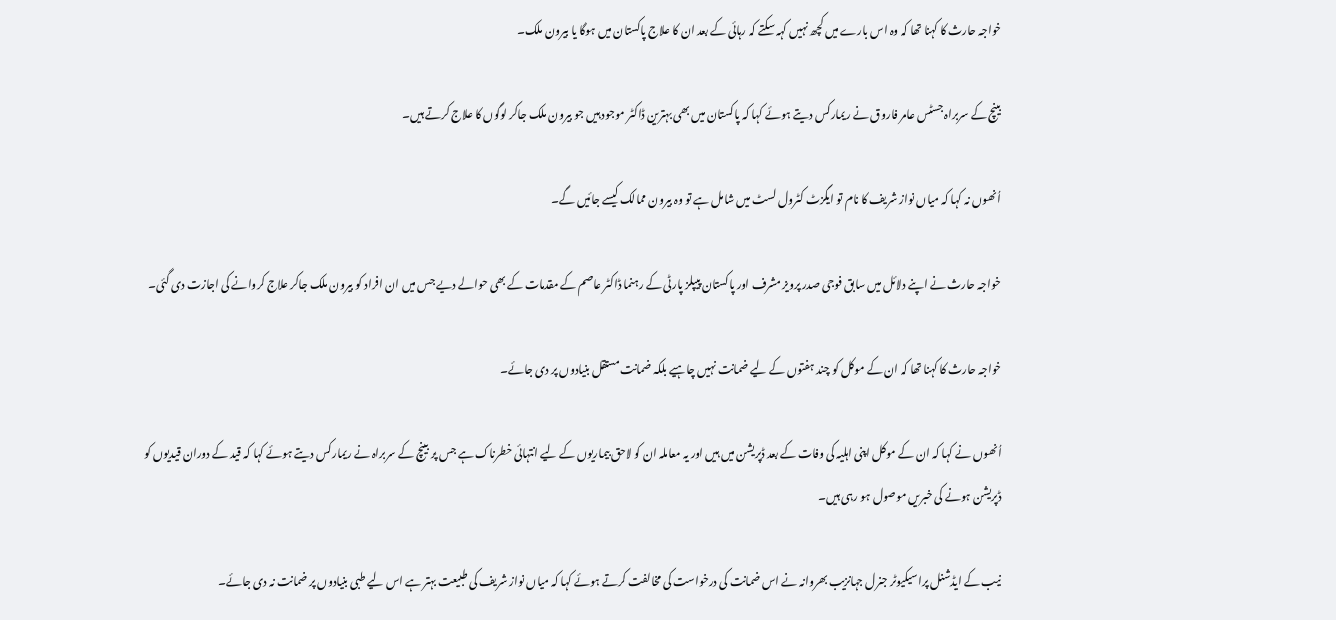خواجہ حارث کا کہنا تھا کہ وہ اس بارے میں کچھ نہیں کہہ سکتے کہ رہائی کے بعد ان کا علاج پاکستان میں ہوگا یا بیرون ملک۔

بینچ کے سربراہ جسٹس عامر فاروق نے ریمارکس دیتے ہوئے کہا کہ پاکستان میں بھی بہترین ڈاکٹر موجود ہیں جو بیرون ملک جاکر لوگوں کا علاج کرتے ہیں۔

اُنھوں نہ کہا کہ میاں نواز شریف کا نام تو ایگزٹ کٹرول لسٹ میں شامل ہے تو وہ بیرون ممالک کیسے جائیں گے۔

خواجہ حارث نے اپنے دلائل میں سابق فوجی صدر پرویز مشرف اور پاکستان پیپلز پارٹی کے رہنما ڈاکٹر عاصم کے مقدمات کے بھی حوالے دیے جس میں ان افراد کو بیرون ملک جاکر علاج کروانے کی اجازت دی گئی۔

خواجہ حارث کا کہنا تھا کہ ان کے موکل کو چند ہفتوں کے لیے ضمانت نہیں چاہیے بلکہ ضمانت مستقل بنیادوں پر دی جائے۔

اُنھوں نے کہا کہ ان کے موکل اپنی اہلیہ کی وفات کے بعد ڈپریشن میں ہیں اور یہ معاملہ ان کو لاحق بیماریوں کے لیے انتہائی خطرناک ہے جس پر بینچ کے سربراہ نے ریمارکس دیتے ہوئے کہا کہ قید کے دوران قیدیوں کو ڈپریشن ہونے کی خبریں موصول ہو رہی ہیں۔

نیب کے ایڈشنل پراسیکیوٹر جنرل جہانزیب بھروانہ نے اس ضمانت کی درخواست کی مخالفت کرتے ہوئے کہا کہ میاں نواز شریف کی طبیعت بہتر ہے اس لیے طبی بنیادوں پر ضمانت نہ دی جائے۔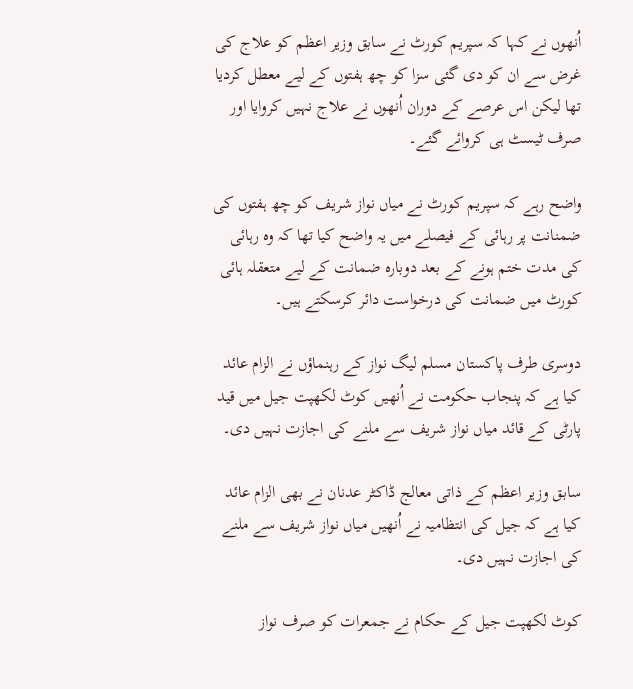اُنھوں نے کہا کہ سپریم کورٹ نے سابق وزیر اعظم کو علاج کی غرض سے ان کو دی گئی سزا کو چھ ہفتوں کے لیے معطل کردیا تھا لیکن اس عرصے کے دوران اُنھوں نے علاج نہیں کروایا اور صرف ٹیسٹ ہی کروائے گئے۔

واضح رہے کہ سپریم کورٹ نے میاں نواز شریف کو چھ ہفتوں کی ضمنانت پر رہائی کے فیصلے میں یہ واضح کیا تھا کہ وہ رہائی کی مدت ختم ہونے کے بعد دوبارہ ضمانت کے لیے متعقلہ ہائی کورٹ میں ضمانت کی درخواست دائر کرسکتے ہیں۔

دوسری طرف پاکستان مسلم لیگ نواز کے رہنماؤں نے الزام عائد کیا ہے کہ پنجاب حکومت نے اُنھیں کوٹ لکھپت جیل میں قید پارٹی کے قائد میاں نواز شریف سے ملنے کی اجازت نہیں دی۔

سابق وزیر اعظم کے ذاتی معالج ڈاکٹر عدنان نے بھی الزام عائد کیا ہے کہ جیل کی انتظامیہ نے اُنھیں میاں نواز شریف سے ملنے کی اجازت نہیں دی۔

کوٹ لکھپت جیل کے حکام نے جمعرات کو صرف نواز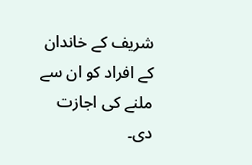شریف کے خاندان کے افراد کو ان سے ملنے کی اجازت دی۔